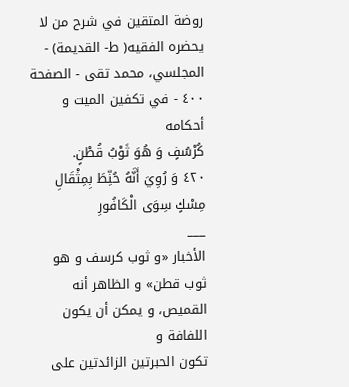روضة المتقين في شرح من لا يحضره الفقيه( ط- القديمة) - المجلسي، محمد تقى - الصفحة ٤٠٠ - في تكفين الميت و أحكامه
كُرْسُفٍ وَ هُوَ ثَوْبُ قُطْنٍ.
٤٢٠ وَ رُوِيَ أَنَّهُ حُنِّطَ بِمِثْقَالِ مِسْكٍ سِوَى الْكَافُورِ
___
الأخبار «و ثوب كرسف و هو ثوب قطن» و الظاهر أنه القميص، و يمكن أن يكون اللفافة و
تكون الحبرتين الزائدتين على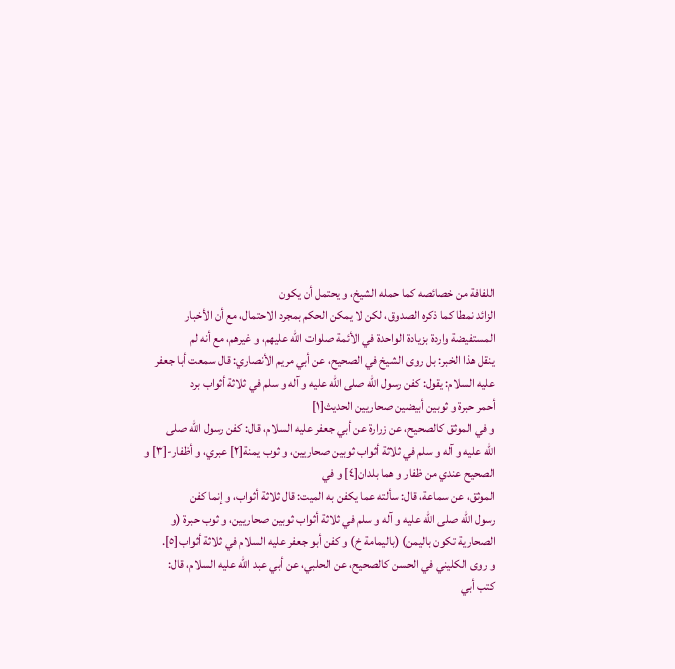اللفافة من خصائصه كما حمله الشيخ، و يحتمل أن يكون
الزائد نمطا كما ذكره الصدوق، لكن لا يمكن الحكم بمجرد الاحتمال، مع أن الأخبار
المستفيضة واردة بزيادة الواحدة في الأئمة صلوات الله عليهم، و غيرهم، مع أنه لم
ينقل هذا الخبر: بل روى الشيخ في الصحيح، عن أبي مريم الأنصاري: قال سمعت أبا جعفر
عليه السلام: يقول: كفن رسول الله صلى الله عليه و آله و سلم في ثلاثة أثواب برد
أحمر حبرة و ثوبين أبيضين صحاريين الحديث[١]
و في الموثق كالصحيح، عن زرارة عن أبي جعفر عليه السلام، قال: كفن رسول الله صلى
الله عليه و آله و سلم في ثلاثة أثواب ثوبين صحاريين، و ثوب يمنة[٢] عبري، و أظفار-[٣] و الصحيح عندي من ظفار و هما بلدان[٤] و في
الموثق، عن سماعة، قال: سألته عما يكفن به الميت: قال ثلاثة أثواب، و إنما كفن
رسول الله صلى الله عليه و آله و سلم في ثلاثة أثواب ثوبين صحاريين، و ثوب حبرة (و
الصحارية تكون باليمن) (باليمامة خ) و كفن أبو جعفر عليه السلام في ثلاثة أثواب[٥].
و روى الكليني في الحسن كالصحيح، عن الحلبي، عن أبي عبد الله عليه السلام، قال:
كتب أبي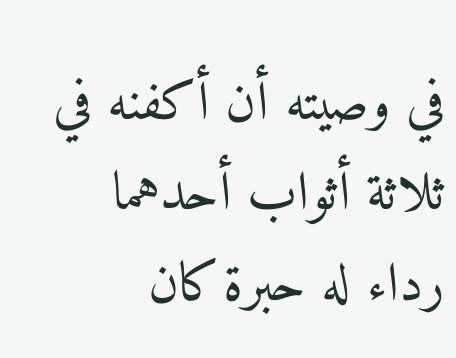في وصيته أن أكفنه في ثلاثة أثواب أحدهما رداء له حبرة كان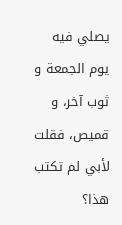يصلي فيه يوم الجمعة و ثوب آخر، و قميص، فقلت لأبي لم تكتب هذا؟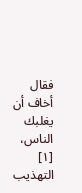فقال أخاف أن يغلبك الناس،
[١] التهذيب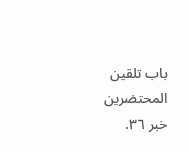باب تلقين المحتضرين خبر ٣٦.